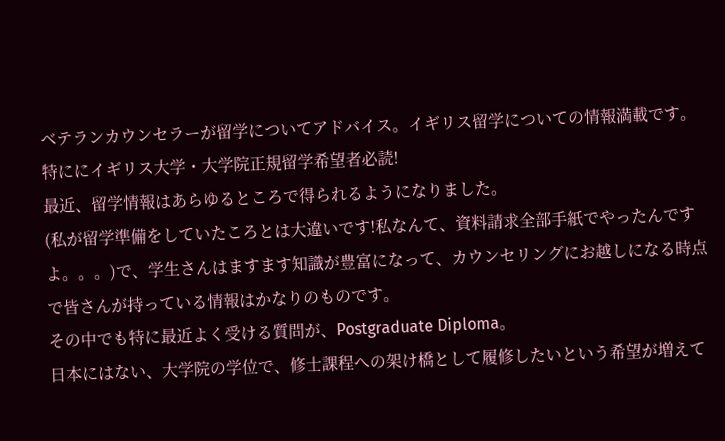ベテランカウンセラーが留学についてアドバイス。イギリス留学についての情報満載です。特ににイギリス大学・大学院正規留学希望者必読!
最近、留学情報はあらゆるところで得られるようになりました。
(私が留学準備をしていたころとは大違いです!私なんて、資料請求全部手紙でやったんですよ。。。)で、学生さんはますます知識が豊富になって、カウンセリングにお越しになる時点で皆さんが持っている情報はかなりのものです。
その中でも特に最近よく受ける質問が、Postgraduate Diploma。
日本にはない、大学院の学位で、修士課程への架け橋として履修したいという希望が増えて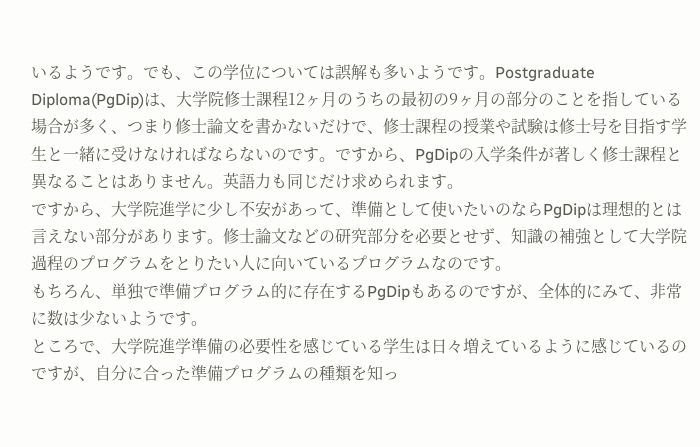いるようです。でも、この学位については誤解も多いようです。Postgraduate Diploma(PgDip)は、大学院修士課程12ヶ月のうちの最初の9ヶ月の部分のことを指している場合が多く、つまり修士論文を書かないだけで、修士課程の授業や試験は修士号を目指す学生と一緒に受けなければならないのです。ですから、PgDipの入学条件が著しく修士課程と異なることはありません。英語力も同じだけ求められます。
ですから、大学院進学に少し不安があって、準備として使いたいのならPgDipは理想的とは言えない部分があります。修士論文などの研究部分を必要とせず、知識の補強として大学院過程のプログラムをとりたい人に向いているプログラムなのです。
もちろん、単独で準備プログラム的に存在するPgDipもあるのですが、全体的にみて、非常に数は少ないようです。
ところで、大学院進学準備の必要性を感じている学生は日々増えているように感じているのですが、自分に合った準備プログラムの種類を知っ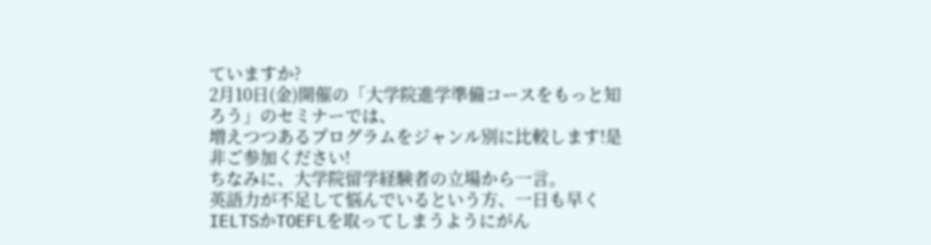ていますか?
2月10日(金)開催の「大学院進学準備コースをもっと知ろう」のセミナーでは、
増えつつあるプログラムをジャンル別に比較します!是非ご参加ください!
ちなみに、大学院留学経験者の立場から一言。
英語力が不足して悩んでいるという方、一日も早くIELTSかTOEFLを取ってしまうようにがん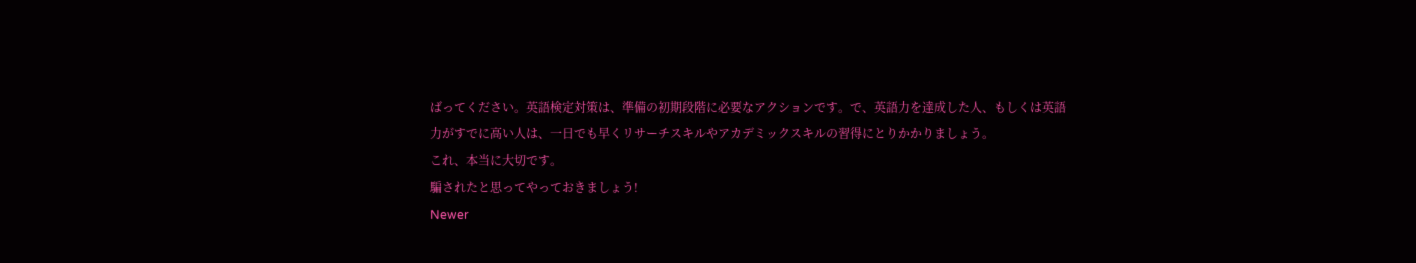ばってください。英語検定対策は、準備の初期段階に必要なアクションです。で、英語力を達成した人、もしくは英語力がすでに高い人は、一日でも早くリサーチスキルやアカデミックスキルの習得にとりかかりましょう。
これ、本当に大切です。
騙されたと思ってやっておきましょう!
Newer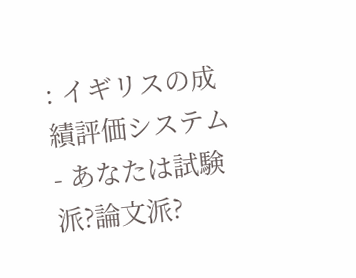: イギリスの成績評価システム - あなたは試験派?論文派?